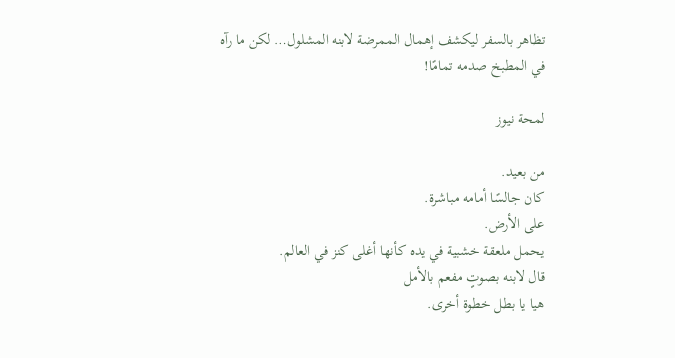تظاهر بالسفر ليكشف إهمال الممرضة لابنه المشلول… لكن ما رآه في المطبخ صدمه تمامًا!

لمحة نيوز

من بعيد.
كان جالسًا أمامه مباشرة.
على الأرض.
يحمل ملعقة خشبية في يده كأنها أغلى كنز في العالم.
قال لابنه بصوتٍ مفعم بالأمل
هيا يا بطل خطوة أخرى.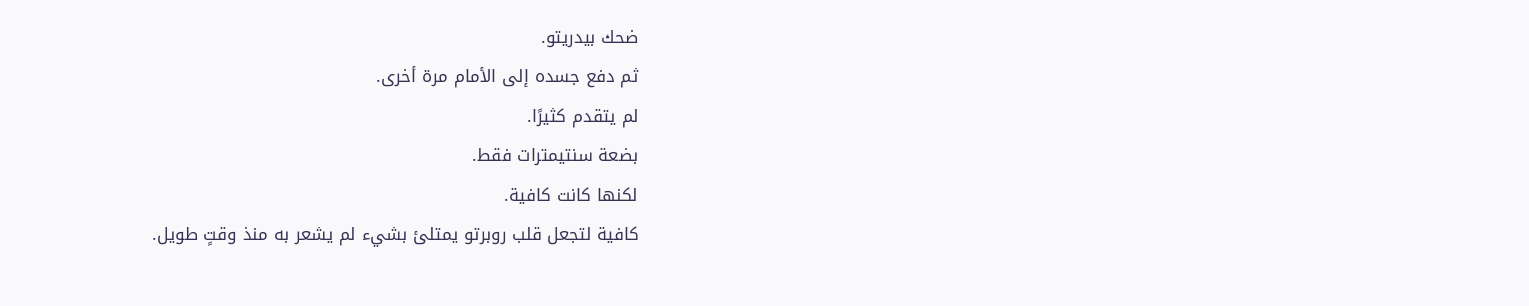ضحك بيدريتو.
ثم دفع جسده إلى الأمام مرة أخرى.
لم يتقدم كثيرًا.
بضعة سنتيمترات فقط.
لكنها كانت كافية.
كافية لتجعل قلب روبرتو يمتلئ بشيء لم يشعر به منذ وقتٍ طويل.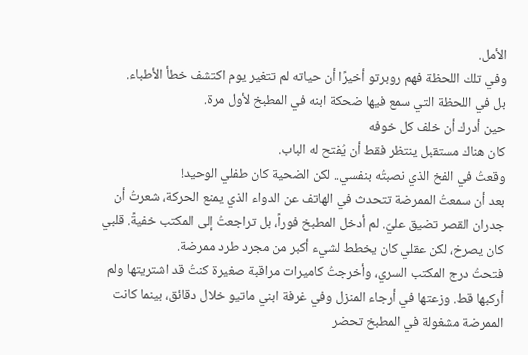الأمل.
وفي تلك اللحظة فهم روبرتو أخيرًا أن حياته لم تتغير يوم اكتشف خطأ الأطباء.
بل في اللحظة التي سمع فيها ضحكة ابنه في المطبخ لأول مرة.
حين أدرك أن خلف كل خوفه
كان هناك مستقبل ينتظر فقط أن يُفتح له الباب.
وقعتُ في الفخ الذي نصبتُه بنفسي.. لكن الضحية كان طفلي الوحيد!
بعد أن سمعتُ الممرضة تتحدث في الهاتف عن الدواء الذي يمنع الحركة، شعرتُ أن جدران القصر تضيق عليّ. لم أدخل المطبخ فوراً، بل تراجعتُ إلى المكتب خفيةً. قلبي كان يصرخ، لكن عقلي كان يخطط لشيء أكبر من مجرد طرد ممرضة.
فتحتُ درج المكتب السري، وأخرجتُ كاميرات مراقبة صغيرة كنتُ قد اشتريتها ولم أركبها قط. وزعتها في أرجاء المنزل وفي غرفة ابني ماتيو خلال دقائق، بينما كانت الممرضة مشغولة في المطبخ تحضر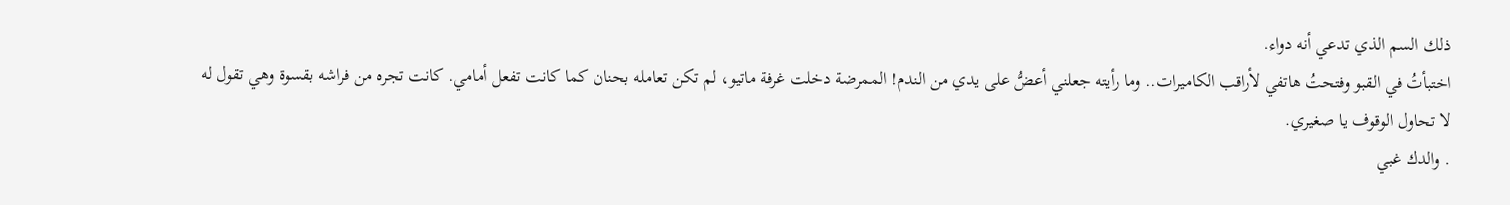ذلك السم الذي تدعي أنه دواء.
اختبأتُ في القبو وفتحتُ هاتفي لأراقب الكاميرات.. وما رأيته جعلني أعضُّ على يدي من الندم! الممرضة دخلت غرفة ماتيو، لم تكن تعامله بحنان كما كانت تفعل أمامي. كانت تجره من فراشه بقسوة وهي تقول له
لا تحاول الوقوف يا صغيري.
. والدك غبي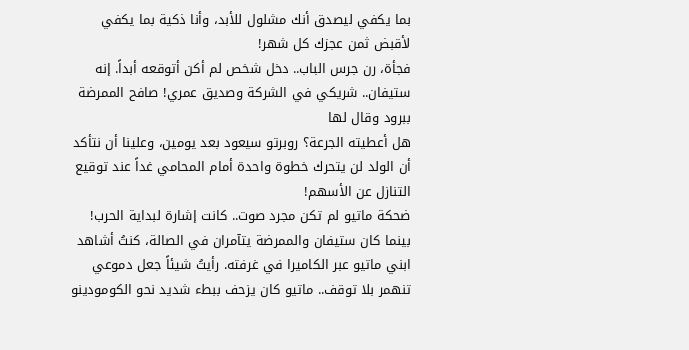بما يكفي ليصدق أنك مشلول للأبد، وأنا ذكية بما يكفي لأقبض ثمن عجزك كل شهر!
فجأة، رن جرس الباب.. دخل شخص لم أكن أتوقعه أبداً. إنه ستيفان.. شريكي في الشركة وصديق عمري! صافح الممرضة ببرود وقال لها
هل أعطيته الجرعة؟ روبرتو سيعود بعد يومين، وعلينا أن نتأكد أن الولد لن يتحرك خطوة واحدة أمام المحامي غداً عند توقيع التنازل عن الأسهم!
ضحكة ماتيو لم تكن مجرد صوت.. كانت إشارة لبداية الحرب!
بينما كان ستيفان والممرضة يتآمران في الصالة، كنتُ أشاهد ابني ماتيو عبر الكاميرا في غرفته. رأيتُ شيئاً جعل دموعي تنهمر بلا توقف.. ماتيو كان يزحف ببطء شديد نحو الكومودينو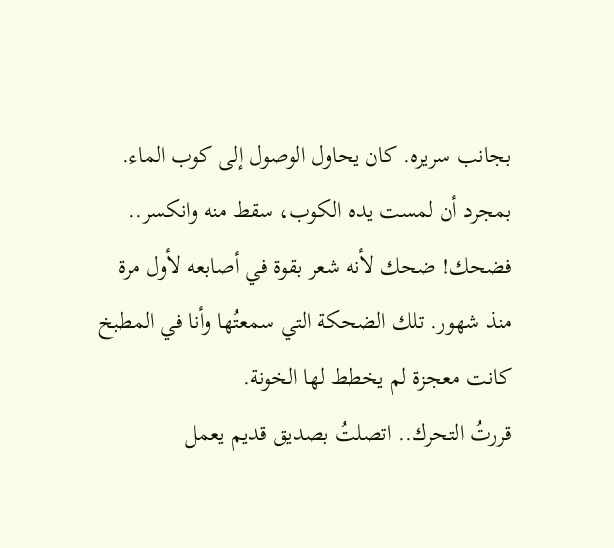بجانب سريره. كان يحاول الوصول إلى كوب الماء.
بمجرد أن لمست يده الكوب، سقط منه وانكسر.. فضحك! ضحك لأنه شعر بقوة في أصابعه لأول مرة منذ شهور. تلك الضحكة التي سمعتُها وأنا في المطبخ كانت معجزة لم يخطط لها الخونة.
قررتُ التحرك.. اتصلتُ بصديق قديم يعمل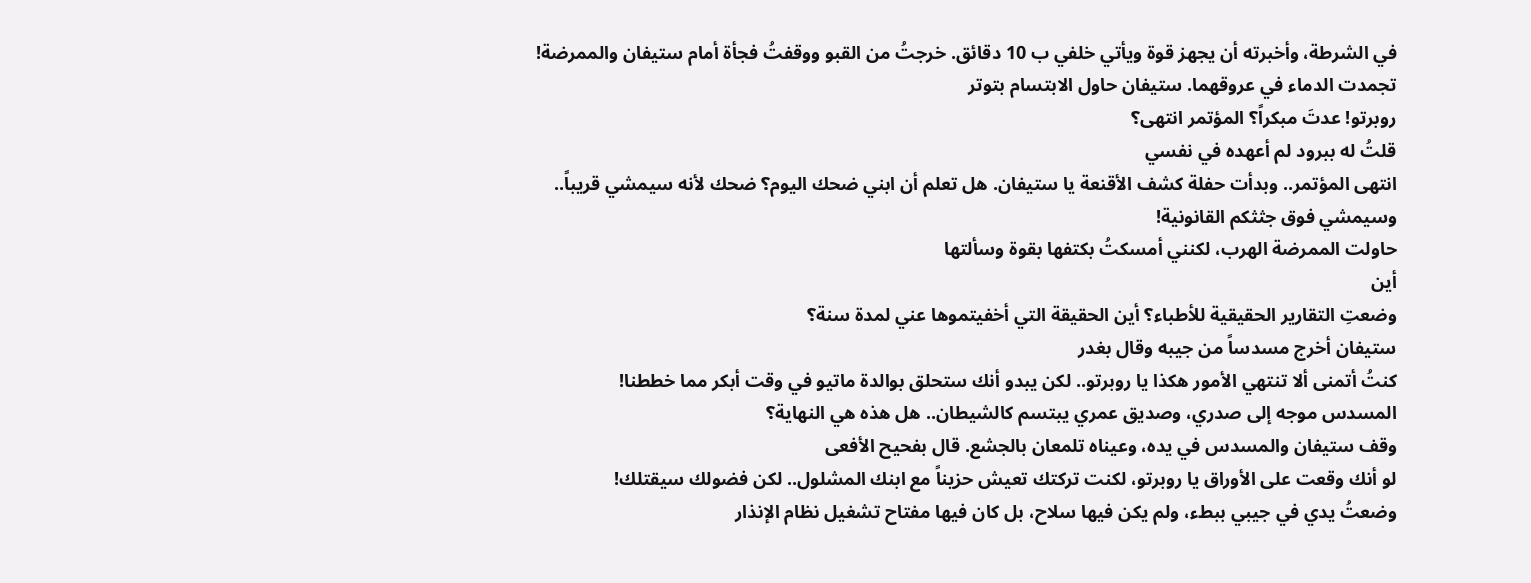في الشرطة، وأخبرته أن يجهز قوة ويأتي خلفي ب 10 دقائق. خرجتُ من القبو ووقفتُ فجأة أمام ستيفان والممرضة!
تجمدت الدماء في عروقهما. ستيفان حاول الابتسام بتوتر
روبرتو! عدتَ مبكراً؟ المؤتمر انتهى؟
قلتُ له ببرود لم أعهده في نفسي
انتهى المؤتمر.. وبدأت حفلة كشف الأقنعة يا ستيفان. هل تعلم أن ابني ضحك اليوم؟ ضحك لأنه سيمشي قريباً.. وسيمشي فوق جثثكم القانونية!
حاولت الممرضة الهرب، لكنني أمسكتُ بكتفها بقوة وسألتها
أين
وضعتِ التقارير الحقيقية للأطباء؟ أين الحقيقة التي أخفيتموها عني لمدة سنة؟
ستيفان أخرج مسدساً من جيبه وقال بغدر
كنتُ أتمنى ألا تنتهي الأمور هكذا يا روبرتو.. لكن يبدو أنك ستحلق بوالدة ماتيو في وقت أبكر مما خططنا!
المسدس موجه إلى صدري، وصديق عمري يبتسم كالشيطان.. هل هذه هي النهاية؟
وقف ستيفان والمسدس في يده، وعيناه تلمعان بالجشع. قال بفحيح الأفعى
لو أنك وقعت على الأوراق يا روبرتو، لكنت تركتك تعيش حزيناً مع ابنك المشلول.. لكن فضولك سيقتلك!
وضعتُ يدي في جيبي ببطء، ولم يكن فيها سلاح، بل كان فيها مفتاح تشغيل نظام الإنذار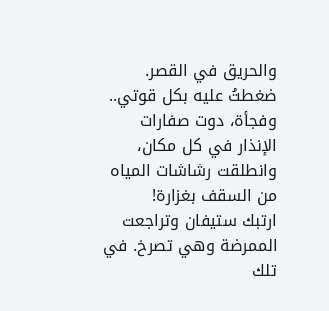والحريق في القصر. ضغطتُ عليه بكل قوتي.. وفجأة، دوت صفارات الإنذار في كل مكان، وانطلقت رشاشات المياه من السقف بغزارة!
ارتبك ستيفان وتراجعت الممرضة وهي تصرخ. في تلك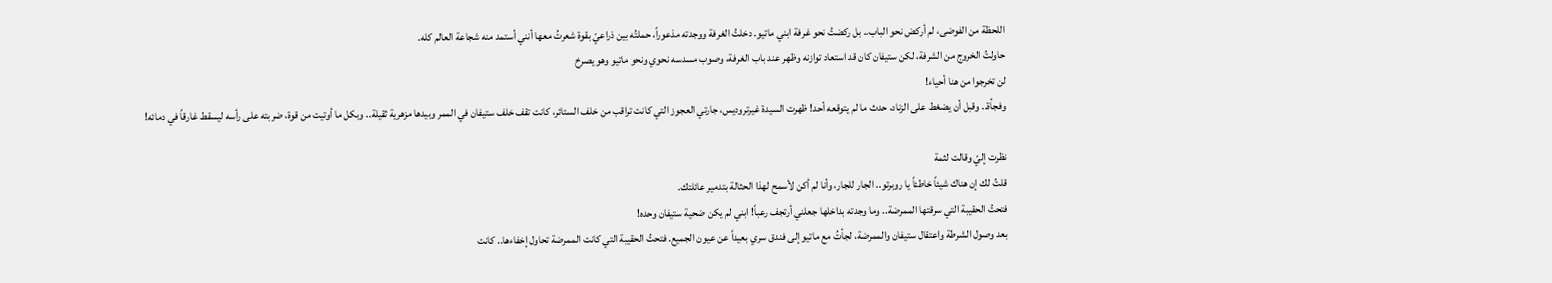اللحظة من الفوضى، لم أركض نحو الباب.. بل ركضتُ نحو غرفة ابني ماتيو. دخلتُ الغرفة ووجدته مذعوراً، حملتُه بين ذراعيّ بقوة شعرتُ معها أنني أستمد منه شجاعة العالم كله.
حاولتُ الخروج من الشرفة، لكن ستيفان كان قد استعاد توازنه وظهر عند باب الغرفة، وصوب مسدسه نحوي ونحو ماتيو وهو يصرخ
لن تخرجوا من هنا أحياء!
وفجأة.. وقبل أن يضغط على الزناد، حدث ما لم يتوقعه أحد! ظهرت السيدة غيرتروديس، جارتي العجوز التي كانت تراقب من خلف الستائر، كانت تقف خلف ستيفان في الممر وبيدها مزهرية ثقيلة.. وبكل ما أوتيت من قوة، ضربته على رأسه ليسقط غارقاً في دمائه!

نظرت إليّ وقالت لثمة
قلتُ لك إن هناك شيئاً خاطئاً يا روبرتو.. الجار للجار، وأنا لم أكن لأسمح لهذا الحثالة بتدمير عائلتك.
فتحتُ الحقيبة التي سرقتها الممرضة.. وما وجدته بداخلها جعلني أرتجف رعباً! ابني لم يكن ضحية ستيفان وحده!
بعد وصول الشرطة واعتقال ستيفان والممرضة، لجأتُ مع ماتيو إلى فندق سري بعيداً عن عيون الجميع. فتحتُ الحقيبة التي كانت الممرضة تحاول إخفاءها.. كانت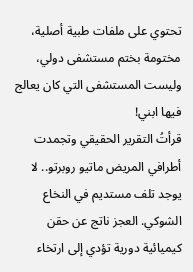تحتوي على ملفات طبية أصلية، مختومة بختم مستشفى دولي، وليست المستشفى التي كان يعالج فيها ابني!
قرأتُ التقرير الحقيقي وتجمدت أطرافي المريض ماتيو روبرتو.. لا يوجد تلف مستديم في النخاع الشوكي. العجز ناتج عن حقن كيميائية دورية تؤدي إلى ارتخاء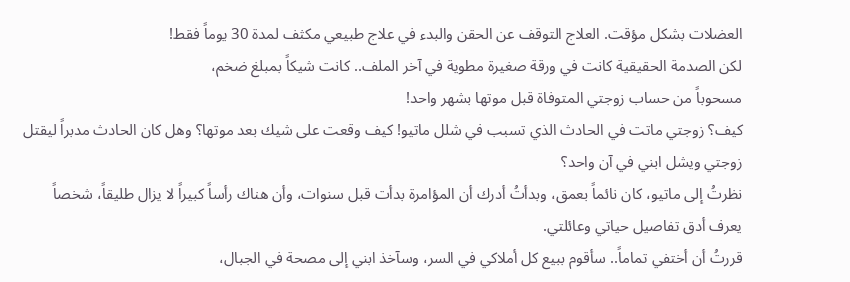العضلات بشكل مؤقت. العلاج التوقف عن الحقن والبدء في علاج طبيعي مكثف لمدة 30 يوماً فقط!
لكن الصدمة الحقيقية كانت في ورقة صغيرة مطوية في آخر الملف.. كانت شيكاً بمبلغ ضخم،
مسحوباً من حساب زوجتي المتوفاة قبل موتها بشهر واحد!
كيف؟ زوجتي ماتت في الحادث الذي تسبب في شلل ماتيو! كيف وقعت على شيك بعد موتها؟ وهل كان الحادث مدبراً ليقتل زوجتي ويشل ابني في آن واحد؟
نظرتُ إلى ماتيو، كان نائماً بعمق، وبدأتُ أدرك أن المؤامرة بدأت قبل سنوات، وأن هناك رأساً كبيراً لا يزال طليقاً، شخصاً يعرف أدق تفاصيل حياتي وعائلتي.
قررتُ أن أختفي تماماً.. سأقوم ببيع كل أملاكي في السر، وسآخذ ابني إلى مصحة في الجبال،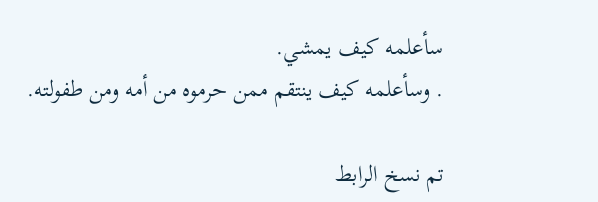سأعلمه كيف يمشي.
. وسأعلمه كيف ينتقم ممن حرموه من أمه ومن طفولته.

تم نسخ الرابط